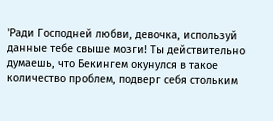'Ради Господней любви, девочка, используй данные тебе свыше мозги! Ты действительно думаешь, что Бекингем окунулся в такое количество проблем, подверг себя стольким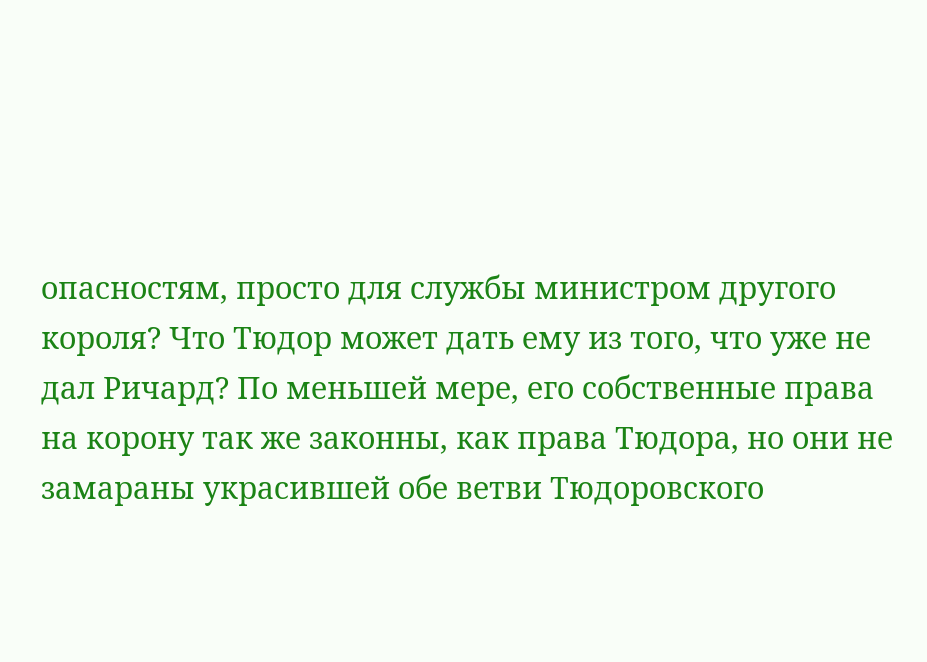опасностям, просто для службы министром другого короля? Что Тюдор может дать ему из того, что уже не дал Ричард? По меньшей мере, его собственные права на корону так же законны, как права Тюдора, но они не замараны украсившей обе ветви Тюдоровского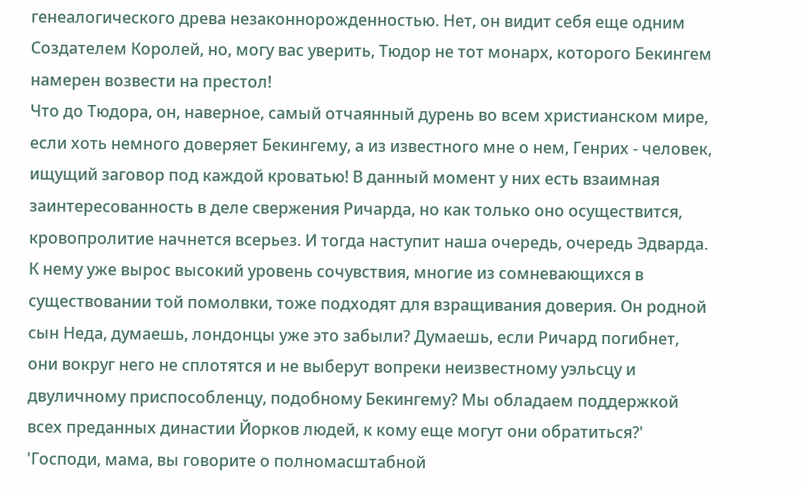генеалогического древа незаконнорожденностью. Нет, он видит себя еще одним Создателем Королей, но, могу вас уверить, Тюдор не тот монарх, которого Бекингем намерен возвести на престол!
Что до Тюдора, он, наверное, самый отчаянный дурень во всем христианском мире, если хоть немного доверяет Бекингему, а из известного мне о нем, Генрих - человек, ищущий заговор под каждой кроватью! В данный момент у них есть взаимная заинтересованность в деле свержения Ричарда, но как только оно осуществится, кровопролитие начнется всерьез. И тогда наступит наша очередь, очередь Эдварда. К нему уже вырос высокий уровень сочувствия, многие из сомневающихся в существовании той помолвки, тоже подходят для взращивания доверия. Он родной сын Неда, думаешь, лондонцы уже это забыли? Думаешь, если Ричард погибнет, они вокруг него не сплотятся и не выберут вопреки неизвестному уэльсцу и двуличному приспособленцу, подобному Бекингему? Мы обладаем поддержкой всех преданных династии Йорков людей, к кому еще могут они обратиться?'
'Господи, мама, вы говорите о полномасштабной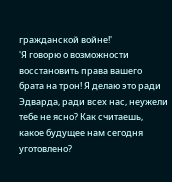гражданской войне!'
'Я говорю о возможности восстановить права вашего брата на трон! Я делаю это ради Эдварда, ради всех нас, неужели тебе не ясно? Как считаешь, какое будущее нам сегодня уготовлено?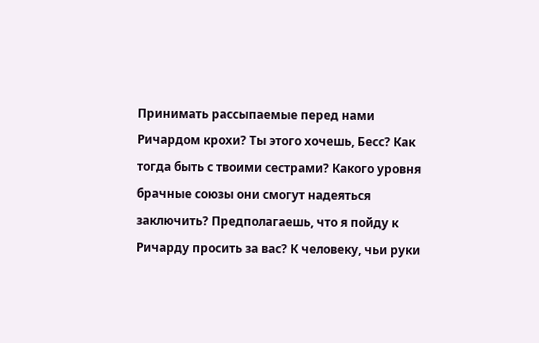Принимать рассыпаемые перед нами Ричардом крохи? Ты этого хочешь, Бесс? Как тогда быть с твоими сестрами? Какого уровня брачные союзы они смогут надеяться заключить? Предполагаешь, что я пойду к Ричарду просить за вас? К человеку, чьи руки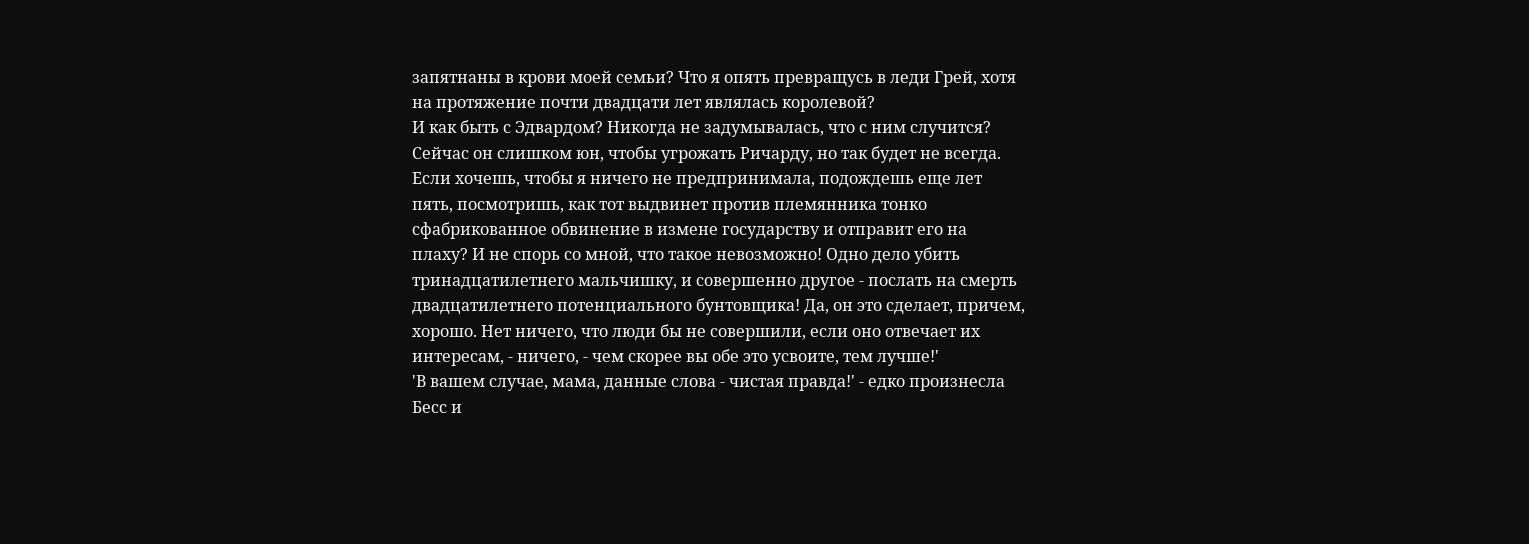запятнаны в крови моей семьи? Что я опять превращусь в леди Грей, хотя на протяжение почти двадцати лет являлась королевой?
И как быть с Эдвардом? Никогда не задумывалась, что с ним случится? Сейчас он слишком юн, чтобы угрожать Ричарду, но так будет не всегда. Если хочешь, чтобы я ничего не предпринимала, подождешь еще лет пять, посмотришь, как тот выдвинет против племянника тонко сфабрикованное обвинение в измене государству и отправит его на плаху? И не спорь со мной, что такое невозможно! Одно дело убить тринадцатилетнего мальчишку, и совершенно другое - послать на смерть двадцатилетнего потенциального бунтовщика! Да, он это сделает, причем, хорошо. Нет ничего, что люди бы не совершили, если оно отвечает их интересам, - ничего, - чем скорее вы обе это усвоите, тем лучше!'
'В вашем случае, мама, данные слова - чистая правда!' - едко произнесла Бесс и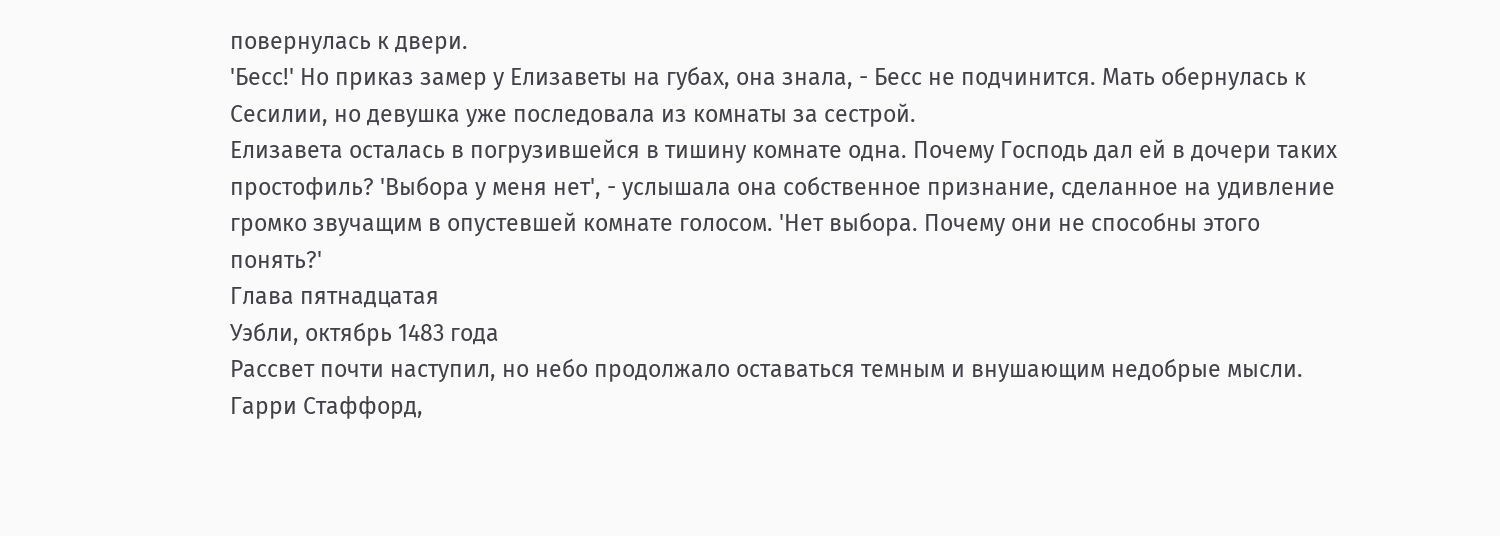повернулась к двери.
'Бесс!' Но приказ замер у Елизаветы на губах, она знала, - Бесс не подчинится. Мать обернулась к Сесилии, но девушка уже последовала из комнаты за сестрой.
Елизавета осталась в погрузившейся в тишину комнате одна. Почему Господь дал ей в дочери таких простофиль? 'Выбора у меня нет', - услышала она собственное признание, сделанное на удивление громко звучащим в опустевшей комнате голосом. 'Нет выбора. Почему они не способны этого понять?'
Глава пятнадцатая
Уэбли, октябрь 1483 года
Рассвет почти наступил, но небо продолжало оставаться темным и внушающим недобрые мысли. Гарри Стаффорд,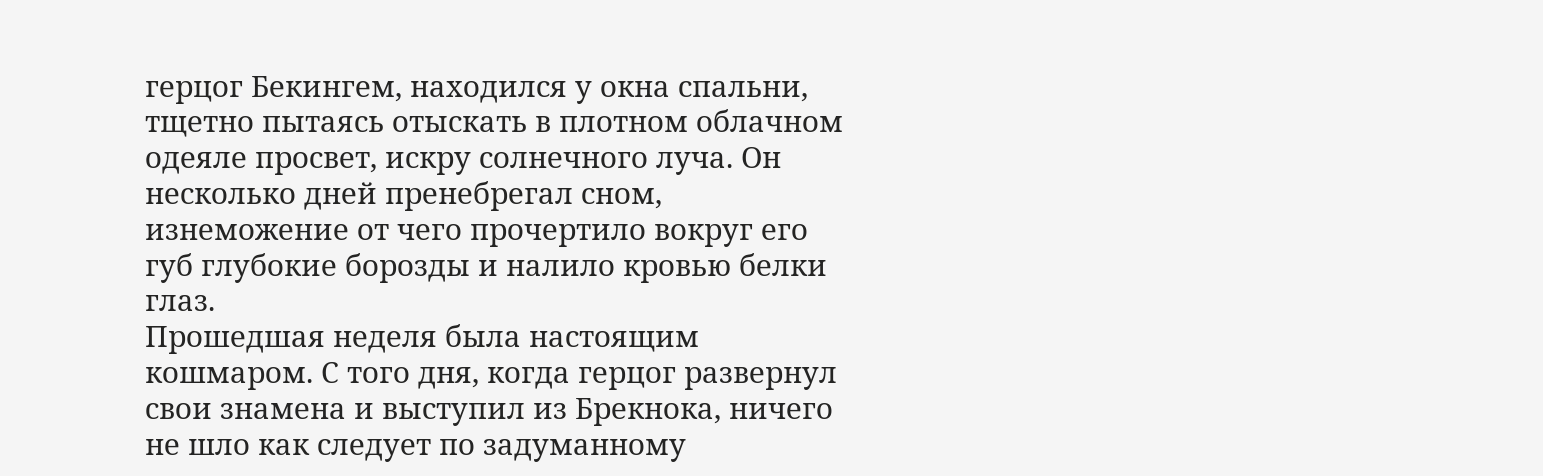герцог Бекингем, находился у окна спальни, тщетно пытаясь отыскать в плотном облачном одеяле просвет, искру солнечного луча. Он несколько дней пренебрегал сном, изнеможение от чего прочертило вокруг его губ глубокие борозды и налило кровью белки глаз.
Прошедшая неделя была настоящим кошмаром. С того дня, когда герцог развернул свои знамена и выступил из Брекнока, ничего не шло как следует по задуманному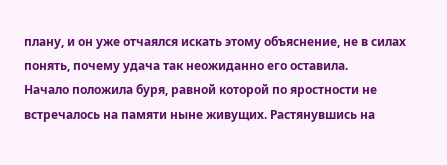плану, и он уже отчаялся искать этому объяснение, не в силах понять, почему удача так неожиданно его оставила.
Начало положила буря, равной которой по яростности не встречалось на памяти ныне живущих. Растянувшись на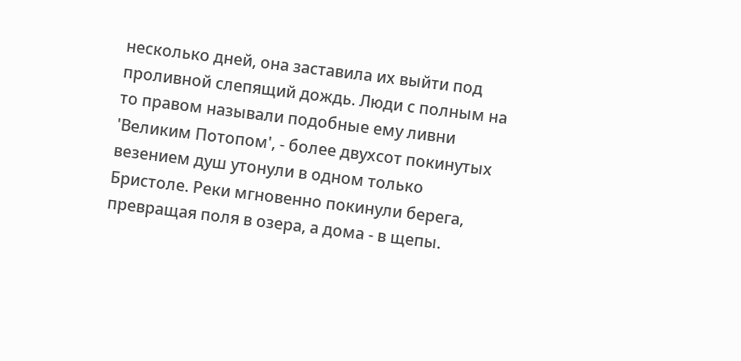несколько дней, она заставила их выйти под проливной слепящий дождь. Люди с полным на то правом называли подобные ему ливни 'Великим Потопом', - более двухсот покинутых везением душ утонули в одном только Бристоле. Реки мгновенно покинули берега, превращая поля в озера, а дома - в щепы.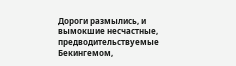Дороги размылись, и вымокшие несчастные, предводительствуемые Бекингемом,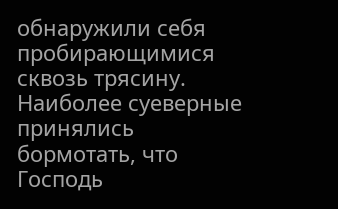обнаружили себя пробирающимися сквозь трясину. Наиболее суеверные принялись бормотать, что Господь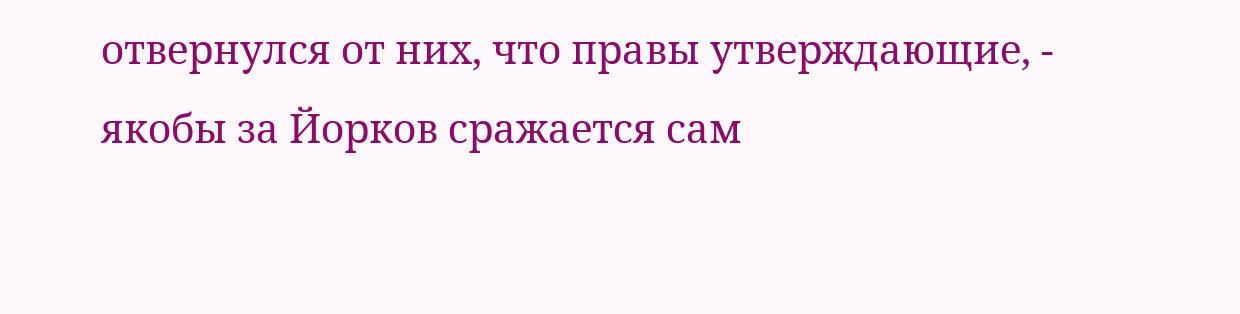отвернулся от них, что правы утверждающие, - якобы за Йорков сражается сам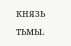князь тьмы.